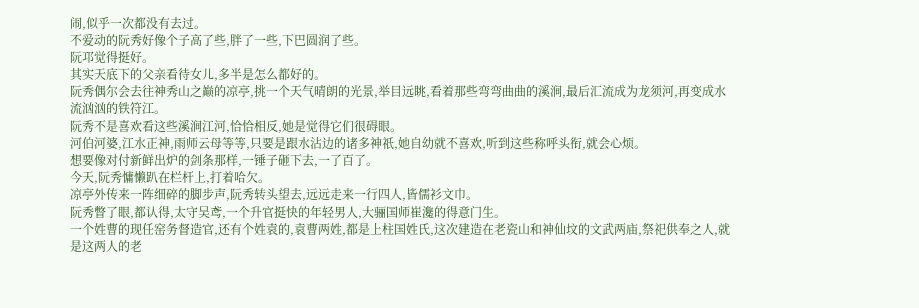闹,似乎一次都没有去过。
不爱动的阮秀好像个子高了些,胖了一些,下巴圆润了些。
阮邛觉得挺好。
其实天底下的父亲看待女儿,多半是怎么都好的。
阮秀偶尔会去往神秀山之巅的凉亭,挑一个天气晴朗的光景,举目远眺,看着那些弯弯曲曲的溪涧,最后汇流成为龙须河,再变成水流汹汹的铁符江。
阮秀不是喜欢看这些溪涧江河,恰恰相反,她是觉得它们很碍眼。
河伯河婆,江水正神,雨师云母等等,只要是跟水沾边的诸多神祇,她自幼就不喜欢,听到这些称呼头衔,就会心烦。
想要像对付新鲜出炉的剑条那样,一锤子砸下去,一了百了。
今天,阮秀慵懒趴在栏杆上,打着哈欠。
凉亭外传来一阵细碎的脚步声,阮秀转头望去,远远走来一行四人,皆儒衫文巾。
阮秀瞥了眼,都认得,太守吴鸢,一个升官挺快的年轻男人,大骊国师崔瀺的得意门生。
一个姓曹的现任窑务督造官,还有个姓袁的,袁曹两姓,都是上柱国姓氏,这次建造在老瓷山和神仙坟的文武两庙,祭祀供奉之人,就是这两人的老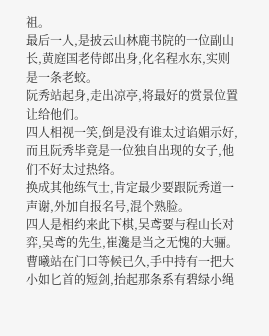祖。
最后一人,是披云山林鹿书院的一位副山长,黄庭国老侍郎出身,化名程水东,实则是一条老蛟。
阮秀站起身,走出凉亭,将最好的赏景位置让给他们。
四人相视一笑,倒是没有谁太过谄媚示好,而且阮秀毕竟是一位独自出现的女子,他们不好太过热络。
换成其他练气士,肯定最少要跟阮秀道一声谢,外加自报名号,混个熟脸。
四人是相约来此下棋,吴鸢要与程山长对弈,吴鸢的先生,崔瀺是当之无愧的大骊。
曹曦站在门口等候已久,手中持有一把大小如匕首的短剑,抬起那条系有碧绿小绳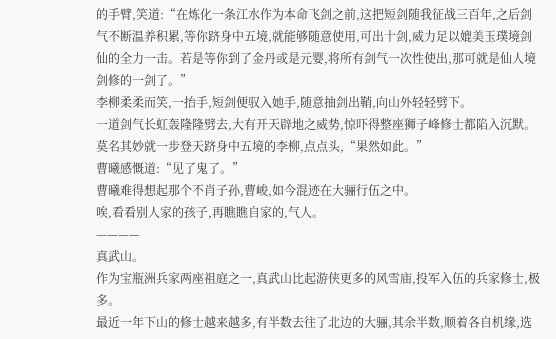的手臂,笑道:“在炼化一条江水作为本命飞剑之前,这把短剑随我征战三百年,之后剑气不断温养积累,等你跻身中五境,就能够随意使用,可出十剑,威力足以媲美玉璞境剑仙的全力一击。若是等你到了金丹或是元婴,将所有剑气一次性使出,那可就是仙人境剑修的一剑了。”
李柳柔柔而笑,一抬手,短剑便驭入她手,随意抽剑出鞘,向山外轻轻劈下。
一道剑气长虹轰隆隆劈去,大有开天辟地之威势,惊吓得整座狮子峰修士都陷入沉默。
莫名其妙就一步登天跻身中五境的李柳,点点头,“果然如此。”
曹曦感慨道:“见了鬼了。”
曹曦难得想起那个不肖子孙,曹峻,如今混迹在大骊行伍之中。
唉,看看别人家的孩子,再瞧瞧自家的,气人。
————
真武山。
作为宝瓶洲兵家两座祖庭之一,真武山比起游侠更多的风雪庙,投军入伍的兵家修士,极多。
最近一年下山的修士越来越多,有半数去往了北边的大骊,其余半数,顺着各自机缘,选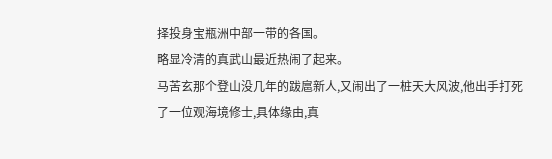择投身宝瓶洲中部一带的各国。
略显冷清的真武山最近热闹了起来。
马苦玄那个登山没几年的跋扈新人,又闹出了一桩天大风波,他出手打死了一位观海境修士,具体缘由,真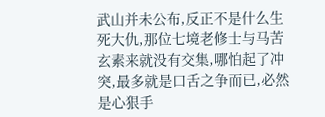武山并未公布,反正不是什么生死大仇,那位七境老修士与马苦玄素来就没有交集,哪怕起了冲突,最多就是口舌之争而已,必然是心狠手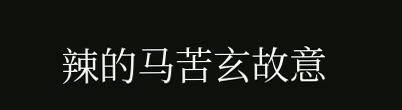辣的马苦玄故意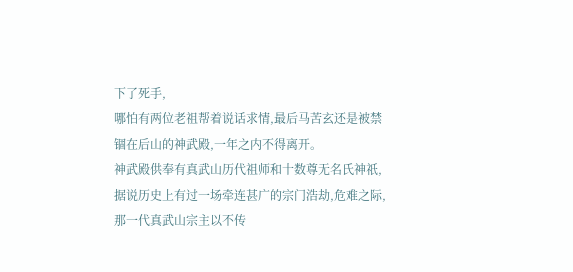下了死手,
哪怕有两位老祖帮着说话求情,最后马苦玄还是被禁锢在后山的神武殿,一年之内不得离开。
神武殿供奉有真武山历代祖师和十数尊无名氏神祇,据说历史上有过一场牵连甚广的宗门浩劫,危难之际,那一代真武山宗主以不传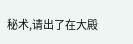秘术,请出了在大殿